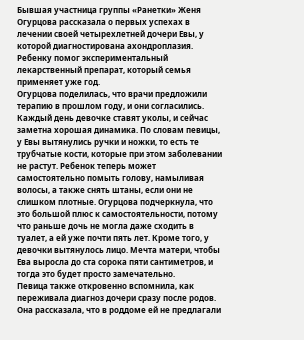Бывшая участница группы «Ранетки» Женя Огурцова рассказала о первых успехах в лечении своей четырехлетней дочери Евы, у которой диагностирована ахондроплазия. Ребенку помог экспериментальный лекарственный препарат, который семья применяет уже год.
Огурцова поделилась, что врачи предложили терапию в прошлом году, и они согласились. Каждый день девочке ставят уколы, и сейчас заметна хорошая динамика. По словам певицы, у Евы вытянулись ручки и ножки, то есть те трубчатые кости, которые при этом заболевании не растут. Ребенок теперь может самостоятельно помыть голову, намыливая волосы, а также снять штаны, если они не слишком плотные. Огурцова подчеркнула, что это большой плюс к самостоятельности, потому что раньше дочь не могла даже сходить в туалет, а ей уже почти пять лет. Кроме того, у девочки вытянулось лицо. Мечта матери, чтобы Ева выросла до ста сорока пяти сантиметров, и тогда это будет просто замечательно.
Певица также откровенно вспомнила, как переживала диагноз дочери сразу после родов. Она рассказала, что в роддоме ей не предлагали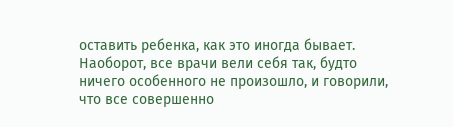оставить ребенка, как это иногда бывает. Наоборот, все врачи вели себя так, будто ничего особенного не произошло, и говорили, что все совершенно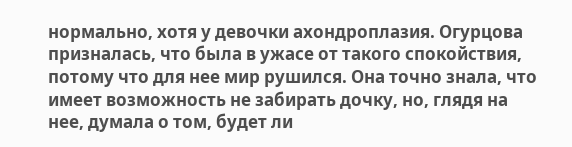нормально, хотя у девочки ахондроплазия. Огурцова призналась, что была в ужасе от такого спокойствия, потому что для нее мир рушился. Она точно знала, что имеет возможность не забирать дочку, но, глядя на нее, думала о том, будет ли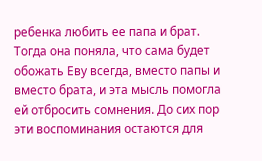ребенка любить ее папа и брат. Тогда она поняла, что сама будет обожать Еву всегда, вместо папы и вместо брата, и эта мысль помогла ей отбросить сомнения. До сих пор эти воспоминания остаются для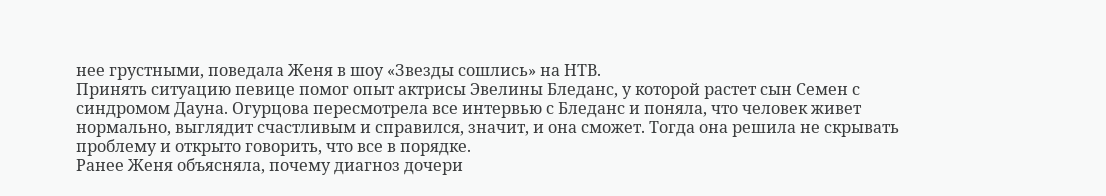нее грустными, поведала Женя в шоу «Звезды сошлись» на НТВ.
Принять ситуацию певице помог опыт актрисы Эвелины Бледанс, у которой растет сын Семен с синдромом Дауна. Огурцова пересмотрела все интервью с Бледанс и поняла, что человек живет нормально, выглядит счастливым и справился, значит, и она сможет. Тогда она решила не скрывать проблему и открыто говорить, что все в порядке.
Ранее Женя объясняла, почему диагноз дочери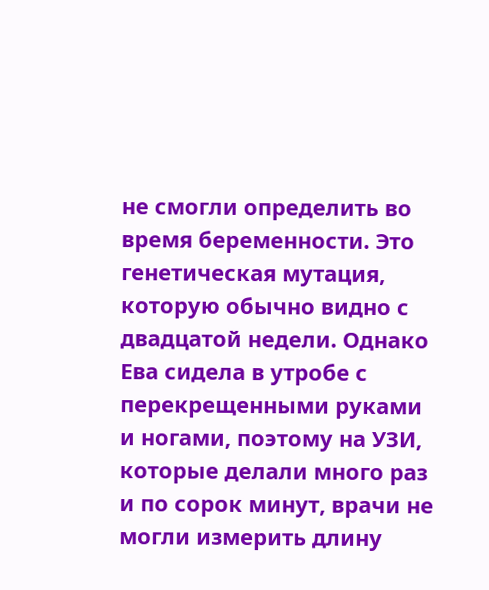не смогли определить во время беременности. Это генетическая мутация, которую обычно видно с двадцатой недели. Однако Ева сидела в утробе с перекрещенными руками и ногами, поэтому на УЗИ, которые делали много раз и по сорок минут, врачи не могли измерить длину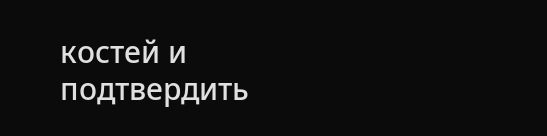костей и подтвердить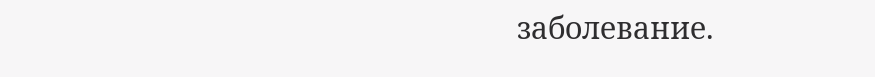заболевание.